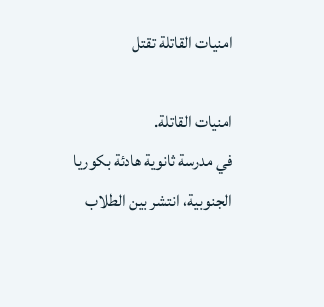امنيات القاتلة تقتل

امنيات القاتلة.
في مدرسة ثانوية هادئة بكوريا الجنوبية، انتشر بين الطلاب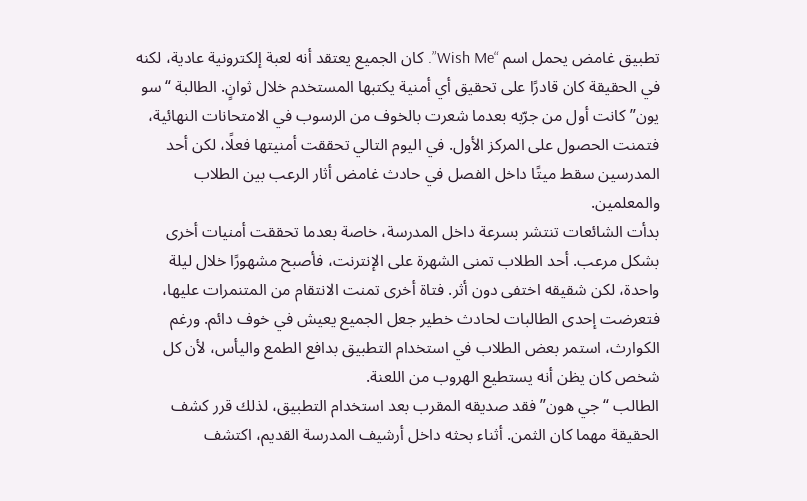تطبيق غامض يحمل اسم “Wish Me”. كان الجميع يعتقد أنه لعبة إلكترونية عادية، لكنه في الحقيقة كان قادرًا على تحقيق أي أمنية يكتبها المستخدم خلال ثوانٍ. الطالبة “سو يون” كانت أول من جرّبه بعدما شعرت بالخوف من الرسوب في الامتحانات النهائية، فتمنت الحصول على المركز الأول. في اليوم التالي تحققت أمنيتها فعلًا، لكن أحد المدرسين سقط ميتًا داخل الفصل في حادث غامض أثار الرعب بين الطلاب والمعلمين.
بدأت الشائعات تنتشر بسرعة داخل المدرسة، خاصة بعدما تحققت أمنيات أخرى بشكل مرعب. أحد الطلاب تمنى الشهرة على الإنترنت، فأصبح مشهورًا خلال ليلة واحدة، لكن شقيقه اختفى دون أثر. فتاة أخرى تمنت الانتقام من المتنمرات عليها، فتعرضت إحدى الطالبات لحادث خطير جعل الجميع يعيش في خوف دائم. ورغم الكوارث، استمر بعض الطلاب في استخدام التطبيق بدافع الطمع واليأس، لأن كل شخص كان يظن أنه يستطيع الهروب من اللعنة.
الطالب “جي هون” فقد صديقه المقرب بعد استخدام التطبيق، لذلك قرر كشف الحقيقة مهما كان الثمن. أثناء بحثه داخل أرشيف المدرسة القديم، اكتشف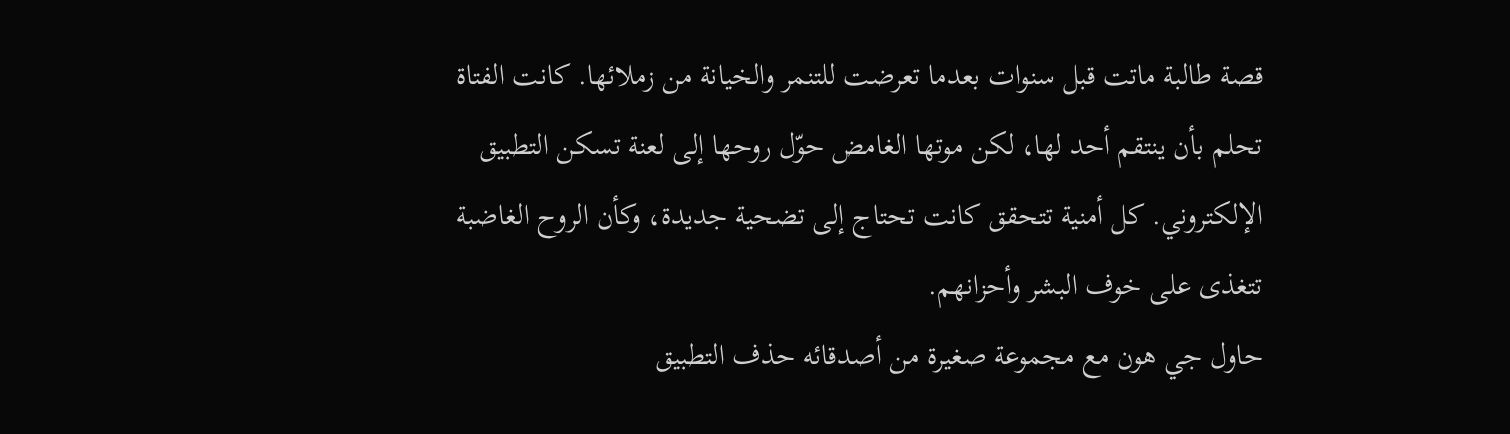قصة طالبة ماتت قبل سنوات بعدما تعرضت للتنمر والخيانة من زملائها. كانت الفتاة تحلم بأن ينتقم أحد لها، لكن موتها الغامض حوّل روحها إلى لعنة تسكن التطبيق الإلكتروني. كل أمنية تتحقق كانت تحتاج إلى تضحية جديدة، وكأن الروح الغاضبة تتغذى على خوف البشر وأحزانهم.
حاول جي هون مع مجموعة صغيرة من أصدقائه حذف التطبيق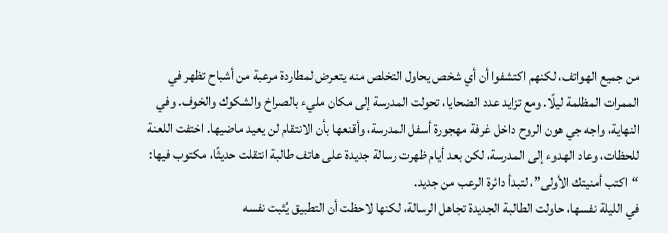من جميع الهواتف، لكنهم اكتشفوا أن أي شخص يحاول التخلص منه يتعرض لمطاردة مرعبة من أشباح تظهر في الممرات المظلمة ليلًا. ومع تزايد عدد الضحايا، تحولت المدرسة إلى مكان مليء بالصراخ والشكوك والخوف. وفي النهاية، واجه جي هون الروح داخل غرفة مهجورة أسفل المدرسة، وأقنعها بأن الانتقام لن يعيد ماضيها. اختفت اللعنة للحظات، وعاد الهدوء إلى المدرسة، لكن بعد أيام ظهرت رسالة جديدة على هاتف طالبة انتقلت حديثًا، مكتوب فيها: “اكتب أمنيتك الأولى”، لتبدأ دائرة الرعب من جديد.
في الليلة نفسها، حاولت الطالبة الجديدة تجاهل الرسالة، لكنها لاحظت أن التطبيق يُثبت نفسه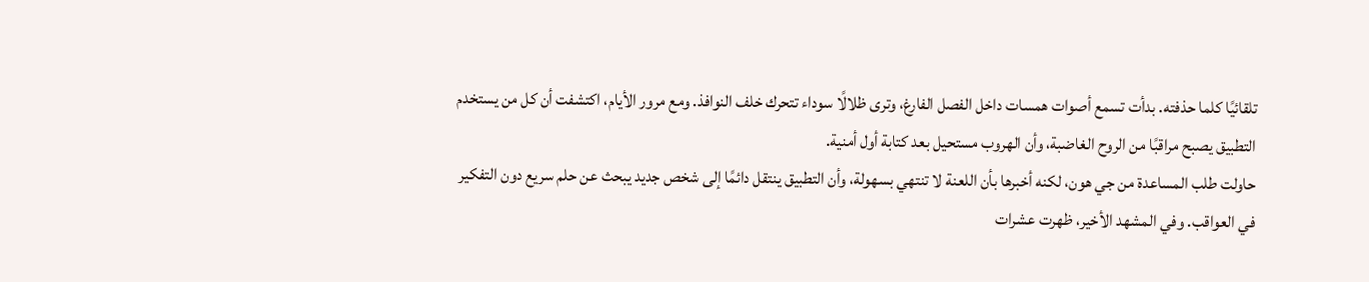تلقائيًا كلما حذفته. بدأت تسمع أصوات همسات داخل الفصل الفارغ، وترى ظلالًا سوداء تتحرك خلف النوافذ. ومع مرور الأيام، اكتشفت أن كل من يستخدم التطبيق يصبح مراقبًا من الروح الغاضبة، وأن الهروب مستحيل بعد كتابة أول أمنية.
حاولت طلب المساعدة من جي هون، لكنه أخبرها بأن اللعنة لا تنتهي بسهولة، وأن التطبيق ينتقل دائمًا إلى شخص جديد يبحث عن حلم سريع دون التفكير في العواقب. وفي المشهد الأخير، ظهرت عشرات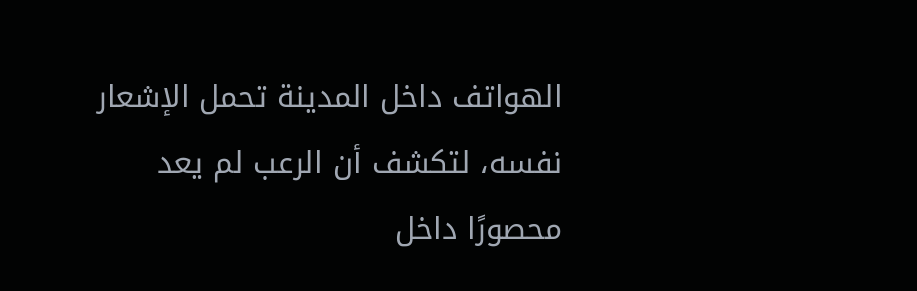الهواتف داخل المدينة تحمل الإشعار نفسه، لتكشف أن الرعب لم يعد محصورًا داخل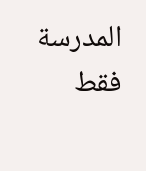المدرسة فقط